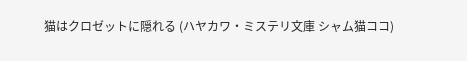猫はクロゼットに隠れる (ハヤカワ・ミステリ文庫 シャム猫ココ)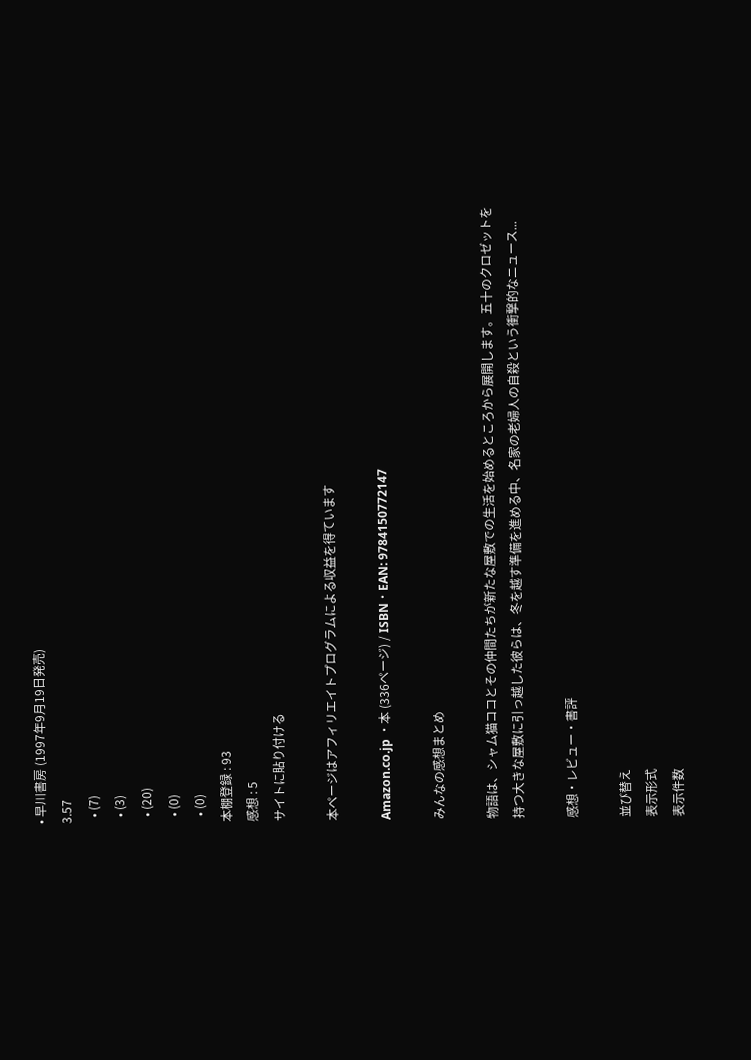• 早川書房 (1997年9月19日発売)
3.57
  • (7)
  • (3)
  • (20)
  • (0)
  • (0)
本棚登録 : 93
感想 : 5
サイトに貼り付ける

本ページはアフィリエイトプログラムによる収益を得ています

Amazon.co.jp ・本 (336ページ) / ISBN・EAN: 9784150772147

みんなの感想まとめ

物語は、シャム猫ココとその仲間たちが新たな屋敷での生活を始めるところから展開します。五十のクロゼットを持つ大きな屋敷に引っ越した彼らは、冬を越す準備を進める中、名家の老婦人の自殺という衝撃的なニュース...

感想・レビュー・書評

並び替え
表示形式
表示件数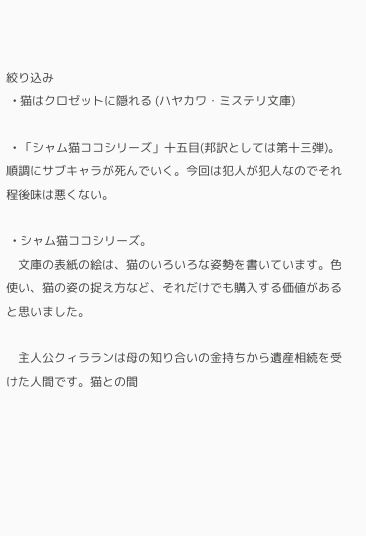絞り込み
  • 猫はクロゼットに隠れる (ハヤカワ・ミステリ文庫)

  • 「シャム猫ココシリーズ」十五目(邦訳としては第十三弾)。順調にサブキャラが死んでいく。今回は犯人が犯人なのでそれ程後味は悪くない。

  • シャム猫ココシリーズ。
    文庫の表紙の絵は、猫のいろいろな姿勢を書いています。色使い、猫の姿の捉え方など、それだけでも購入する価値があると思いました。

    主人公クィラランは母の知り合いの金持ちから遺産相続を受けた人間です。猫との間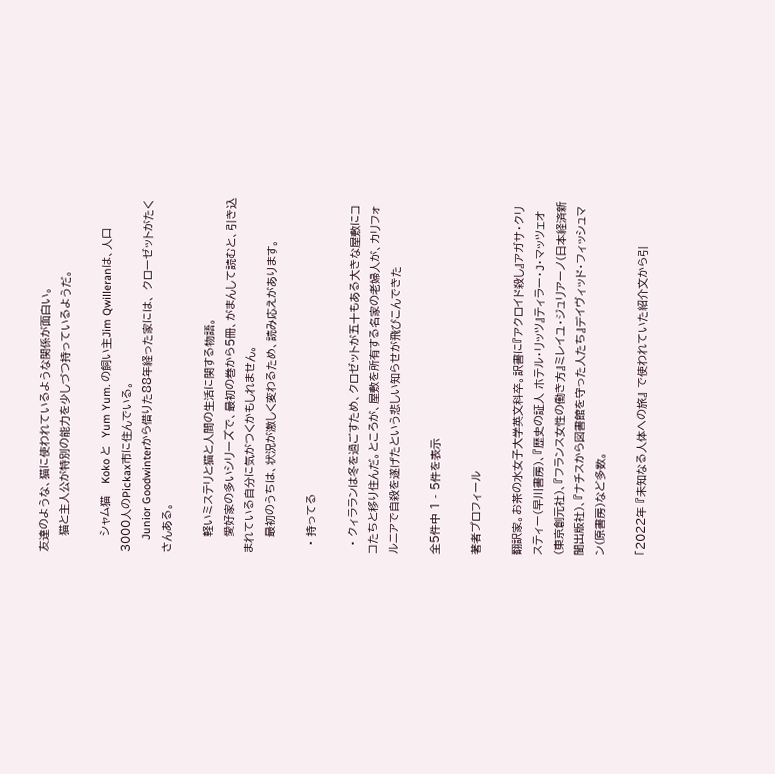友達のような、猫に使われているような関係が面白い。
    猫と主人公が特別の能力を少しづつ持っているようだ。

    シャム猫   Koko と  Yum Yum. の飼い主Jim Qwilleranは、人口3000人のPickax市に住んでいる。
    Junior Goodwinterから借りた88年経った家には、 クローゼットがたくさんある。

    軽いミステリと猫と人間の生活に関する物語。
    愛好家の多いシリーズで、最初の巻から5冊、がまんして読むと、引き込まれている自分に気がつくかもしれません。
    最初のうちは、状況が激しく変わるため、読み応えがあります。

  • 持ってる

  • クィラランは冬を過ごすため、クロゼットが五十もある大きな屋敷にココたちと移り住んだ。ところが、屋敷を所有する名家の老婦人が、カリフォルニアで自殺を遂げたという悲しい知らせが飛びこんできた

全5件中 1 - 5件を表示

著者プロフィール

翻訳家。お茶の水女子大学英文科卒。訳書に『アクロイド殺し』アガサ・クリスティー(早川書房)、『歴史の証人 ホテル・リッツ』ティラー・J・マッツェオ(東京創元社)、『フランス女性の働き方』ミレイユ・ジュリアーノ(日本経済新聞出版社)、『ナチスから図書館を守った人たち』デイヴィッド・フィッシュマン(原書房)など多数。

「2022年 『未知なる人体への旅』 で使われていた紹介文から引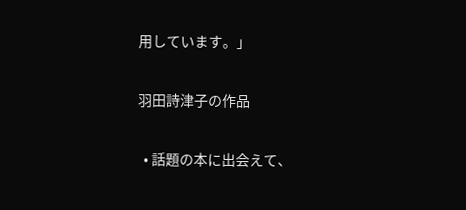用しています。」

羽田詩津子の作品

  • 話題の本に出会えて、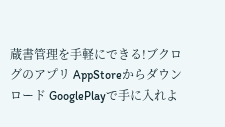蔵書管理を手軽にできる!ブクログのアプリ AppStoreからダウンロード GooglePlayで手に入れよ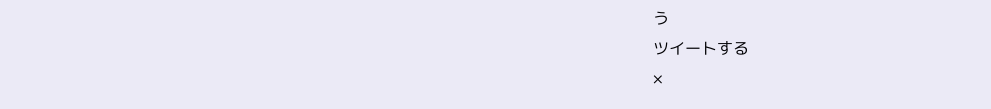う
ツイートする
×